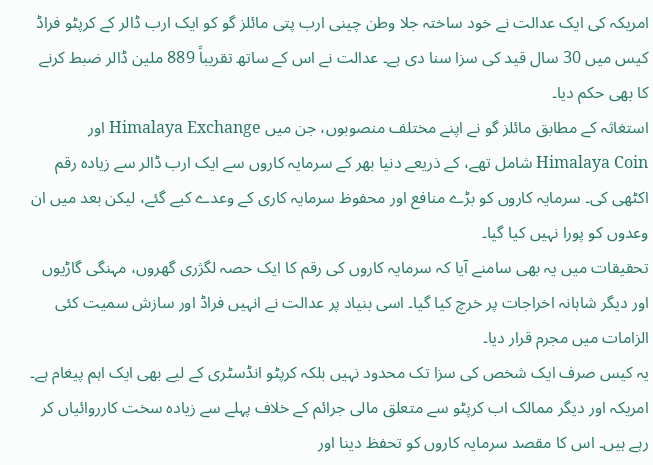امریکہ کی ایک عدالت نے خود ساختہ جلا وطن چینی ارب پتی مائلز گو کو ایک ارب ڈالر کے کرپٹو فراڈ کیس میں 30 سال قید کی سزا سنا دی ہے۔ عدالت نے اس کے ساتھ تقریباً 889 ملین ڈالر ضبط کرنے کا بھی حکم دیا۔
استغاثہ کے مطابق مائلز گو نے اپنے مختلف منصوبوں، جن میں Himalaya Exchange اور Himalaya Coin شامل تھے، کے ذریعے دنیا بھر کے سرمایہ کاروں سے ایک ارب ڈالر سے زیادہ رقم اکٹھی کی۔ سرمایہ کاروں کو بڑے منافع اور محفوظ سرمایہ کاری کے وعدے کیے گئے، لیکن بعد میں ان وعدوں کو پورا نہیں کیا گیا۔
تحقیقات میں یہ بھی سامنے آیا کہ سرمایہ کاروں کی رقم کا ایک حصہ لگژری گھروں، مہنگی گاڑیوں اور دیگر شاہانہ اخراجات پر خرچ کیا گیا۔ اسی بنیاد پر عدالت نے انہیں فراڈ اور سازش سمیت کئی الزامات میں مجرم قرار دیا۔
یہ کیس صرف ایک شخص کی سزا تک محدود نہیں بلکہ کرپٹو انڈسٹری کے لیے بھی ایک اہم پیغام ہے۔ امریکہ اور دیگر ممالک اب کرپٹو سے متعلق مالی جرائم کے خلاف پہلے سے زیادہ سخت کارروائیاں کر رہے ہیں۔ اس کا مقصد سرمایہ کاروں کو تحفظ دینا اور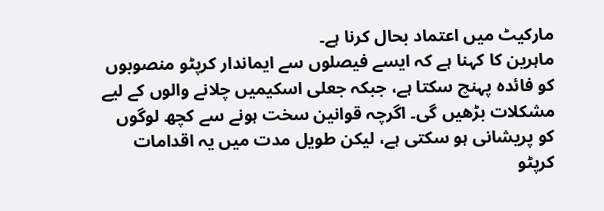مارکیٹ میں اعتماد بحال کرنا ہے۔
ماہرین کا کہنا ہے کہ ایسے فیصلوں سے ایماندار کرپٹو منصوبوں کو فائدہ پہنچ سکتا ہے، جبکہ جعلی اسکیمیں چلانے والوں کے لیے مشکلات بڑھیں گی۔ اگرچہ قوانین سخت ہونے سے کچھ لوگوں کو پریشانی ہو سکتی ہے، لیکن طویل مدت میں یہ اقدامات کرپٹو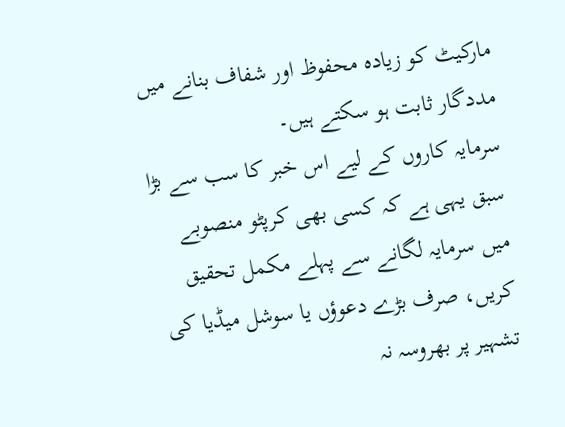مارکیٹ کو زیادہ محفوظ اور شفاف بنانے میں مددگار ثابت ہو سکتے ہیں۔
سرمایہ کاروں کے لیے اس خبر کا سب سے بڑا سبق یہی ہے کہ کسی بھی کرپٹو منصوبے میں سرمایہ لگانے سے پہلے مکمل تحقیق کریں، صرف بڑے دعوؤں یا سوشل میڈیا کی تشہیر پر بھروسہ نہ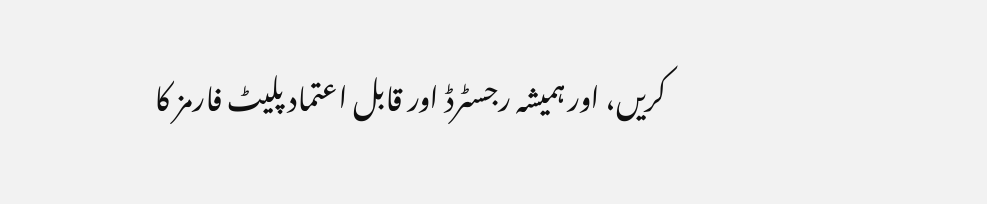کریں، اور ہمیشہ رجسٹرڈ اور قابل اعتماد پلیٹ فارمز کا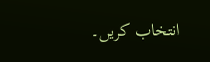انتخاب کریں۔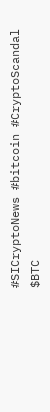#SICryptoNews #bitcoin #CryptoScandal $BTC